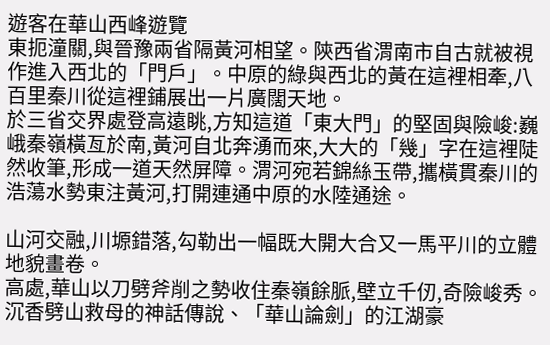遊客在華山西峰遊覽
東扼潼關,與晉豫兩省隔黃河相望。陝西省渭南市自古就被視作進入西北的「門戶」。中原的綠與西北的黃在這裡相牽,八百里秦川從這裡鋪展出一片廣闊天地。
於三省交界處登高遠眺,方知這道「東大門」的堅固與險峻:巍峨秦嶺橫亙於南,黃河自北奔湧而來,大大的「幾」字在這裡陡然收筆,形成一道天然屏障。渭河宛若錦絲玉帶,攜橫貫秦川的浩蕩水勢東注黃河,打開連通中原的水陸通途。

山河交融,川塬錯落,勾勒出一幅既大開大合又一馬平川的立體地貌畫卷。
高處,華山以刀劈斧削之勢收住秦嶺餘脈,壁立千仞,奇險峻秀。沉香劈山救母的神話傳說、「華山論劍」的江湖豪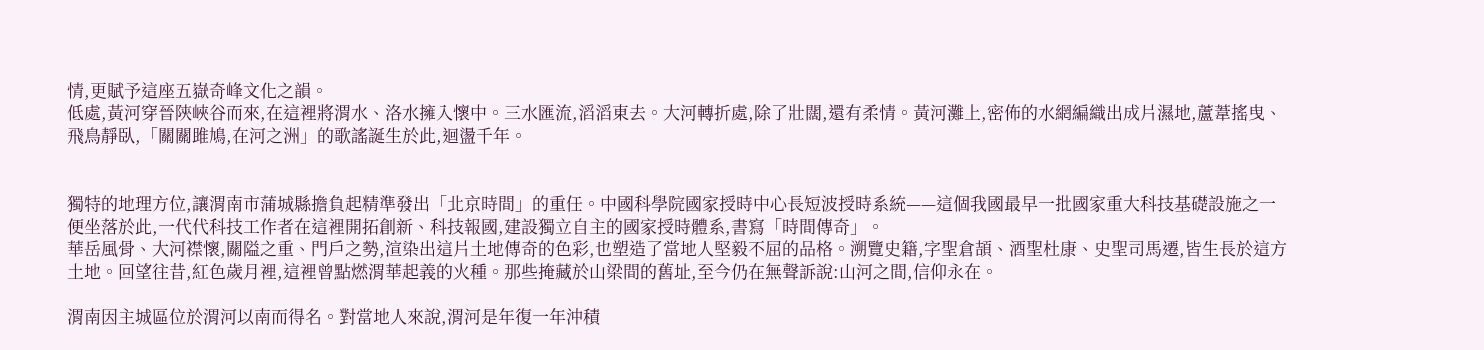情,更賦予這座五嶽奇峰文化之韻。
低處,黃河穿晉陝峽谷而來,在這裡將渭水、洛水擁入懷中。三水匯流,滔滔東去。大河轉折處,除了壯闊,還有柔情。黃河灘上,密佈的水網編織出成片濕地,蘆葦搖曳、飛鳥靜臥,「關關雎鳩,在河之洲」的歌謠誕生於此,迴盪千年。


獨特的地理方位,讓渭南市蒲城縣擔負起精準發出「北京時間」的重任。中國科學院國家授時中心長短波授時系統——這個我國最早一批國家重大科技基礎設施之一便坐落於此,一代代科技工作者在這裡開拓創新、科技報國,建設獨立自主的國家授時體系,書寫「時間傳奇」。
華岳風骨、大河襟懷,關隘之重、門戶之勢,渲染出這片土地傳奇的色彩,也塑造了當地人堅毅不屈的品格。溯覽史籍,字聖倉頡、酒聖杜康、史聖司馬遷,皆生長於這方土地。回望往昔,紅色歲月裡,這裡曾點燃渭華起義的火種。那些掩藏於山梁間的舊址,至今仍在無聲訴說:山河之間,信仰永在。

渭南因主城區位於渭河以南而得名。對當地人來說,渭河是年復一年沖積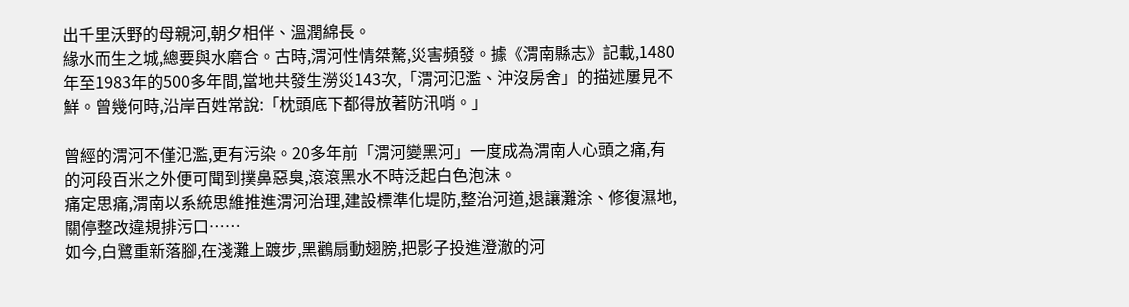出千里沃野的母親河,朝夕相伴、溫潤綿長。
緣水而生之城,總要與水磨合。古時,渭河性情桀驁,災害頻發。據《渭南縣志》記載,1480年至1983年的500多年間,當地共發生澇災143次,「渭河氾濫、沖沒房舍」的描述屢見不鮮。曾幾何時,沿岸百姓常說:「枕頭底下都得放著防汛哨。」

曾經的渭河不僅氾濫,更有污染。20多年前「渭河變黑河」一度成為渭南人心頭之痛,有的河段百米之外便可聞到撲鼻惡臭,滾滾黑水不時泛起白色泡沫。
痛定思痛,渭南以系統思維推進渭河治理,建設標準化堤防,整治河道,退讓灘涂、修復濕地,關停整改違規排污口……
如今,白鷺重新落腳,在淺灘上踱步,黑鸛扇動翅膀,把影子投進澄澈的河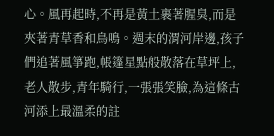心。風再起時,不再是黃土裹著腥臭,而是夾著青草香和鳥鳴。週末的渭河岸邊,孩子們追著風箏跑,帳篷星點般散落在草坪上,老人散步,青年騎行,一張張笑臉,為這條古河添上最溫柔的註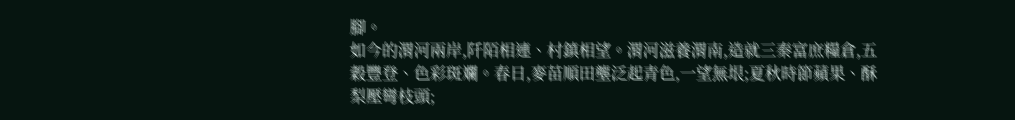腳。
如今的渭河兩岸,阡陌相連、村鎮相望。渭河滋養渭南,造就三秦富庶糧倉,五穀豐登、色彩斑斕。春日,麥苗順田壟泛起青色,一望無垠;夏秋時節蘋果、酥梨壓彎枝頭;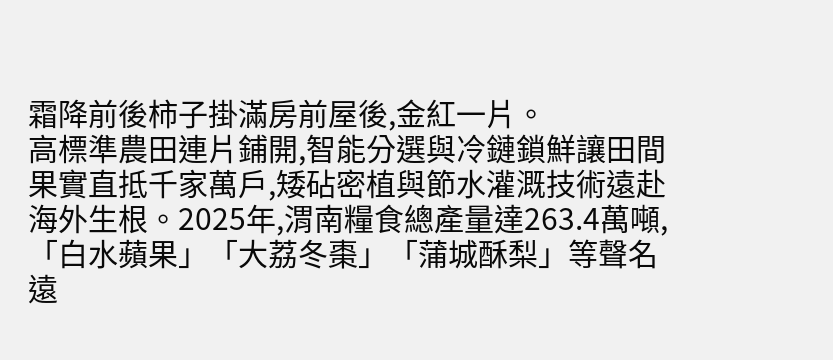霜降前後柿子掛滿房前屋後,金紅一片。
高標準農田連片鋪開,智能分選與冷鏈鎖鮮讓田間果實直抵千家萬戶,矮砧密植與節水灌溉技術遠赴海外生根。2025年,渭南糧食總產量達263.4萬噸,「白水蘋果」「大荔冬棗」「蒲城酥梨」等聲名遠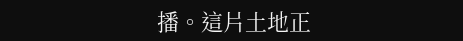播。這片土地正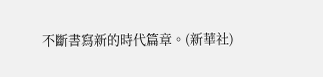不斷書寫新的時代篇章。(新華社)